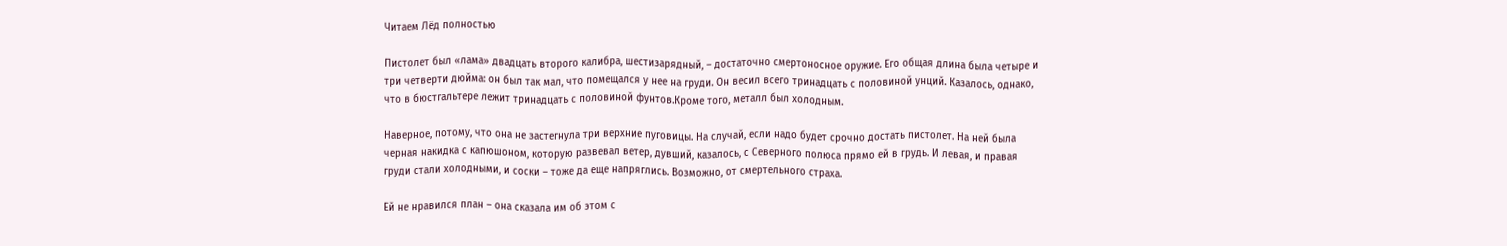Читаем Лёд полностью

Пистолет был «лама» двадцать второго калибра, шестизарядный, – достаточно смертоносное оружие. Его общая длина была четыре и три четверти дюйма: он был так мал, что помещался у нее на груди. Он весил всего тринадцать с половиной унций. Казалось, однако, что в бюстгальтере лежит тринадцать с половиной фунтов.Кроме того, металл был холодным.

Наверное, потому, что она не застегнула три верхние пуговицы. На случай, если надо будет срочно достать пистолет. На ней была черная накидка с капюшоном, которую развевал ветер, дувший, казалось, с Северного полюса прямо ей в грудь. И левая, и правая груди стали холодными, и соски – тоже да еще напряглись. Возможно, от смертельного страха.

Ей не нравился план – она сказала им об этом с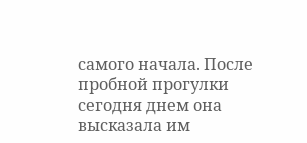самого начала. После пробной прогулки сегодня днем она высказала им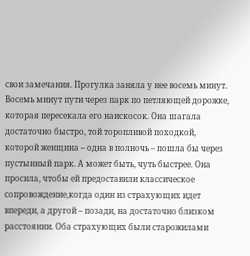свои замечания. Прогулка заняла у нее восемь минут. Восемь минут пути через парк по петляющей дорожке, которая пересекала его наискосок. Она шагала достаточно быстро, той торопливой походкой, которой женщина – одна в полночь – пошла бы через пустынный парк. А может быть, чуть быстрее. Она просила, чтобы ей предоставили классическое сопровождение,когда один из страхующих идет впереди, а другой – позади, на достаточно близком расстоянии. Оба страхующих были старожилами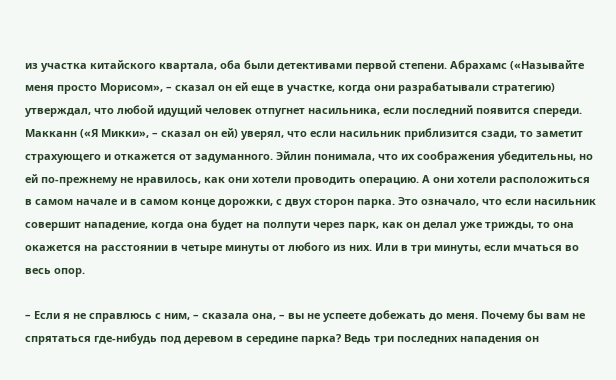из участка китайского квартала, оба были детективами первой степени. Абрахамс («Называйте меня просто Морисом», – сказал он ей еще в участке, когда они разрабатывали стратегию) утверждал, что любой идущий человек отпугнет насильника, если последний появится спереди. Макканн («Я Микки», – сказал он ей) уверял, что если насильник приблизится сзади, то заметит страхующего и откажется от задуманного. Эйлин понимала, что их соображения убедительны, но ей по-прежнему не нравилось, как они хотели проводить операцию. А они хотели расположиться в самом начале и в самом конце дорожки, с двух сторон парка. Это означало, что если насильник совершит нападение, когда она будет на полпути через парк, как он делал уже трижды, то она окажется на расстоянии в четыре минуты от любого из них. Или в три минуты, если мчаться во весь опор.

– Если я не справлюсь с ним, – сказала она, – вы не успеете добежать до меня. Почему бы вам не спрятаться где-нибудь под деревом в середине парка? Ведь три последних нападения он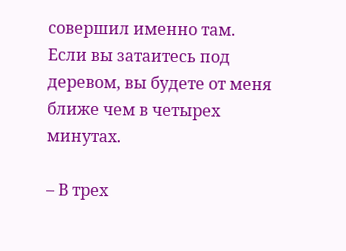совершил именно там. Если вы затаитесь под деревом, вы будете от меня ближе чем в четырех минутах.

– В трех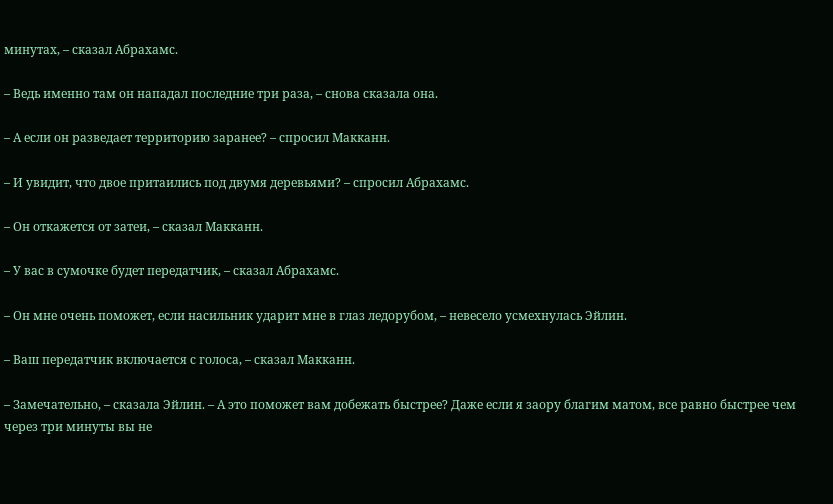минутах, – сказал Абрахамс.

– Ведь именно там он нападал последние три раза, – снова сказала она.

– А если он разведает территорию заранее? – спросил Макканн.

– И увидит, что двое притаились под двумя деревьями? – спросил Абрахамс.

– Он откажется от затеи, – сказал Макканн.

– У вас в сумочке будет передатчик, – сказал Абрахамс.

– Он мне очень поможет, если насильник ударит мне в глаз ледорубом, – невесело усмехнулась Эйлин.

– Ваш передатчик включается с голоса, – сказал Макканн.

– Замечательно, – сказала Эйлин. – А это поможет вам добежать быстрее? Даже если я заору благим матом, все равно быстрее чем через три минуты вы не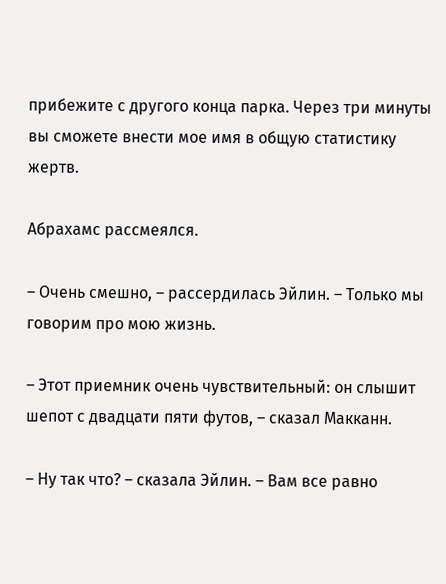прибежите с другого конца парка. Через три минуты вы сможете внести мое имя в общую статистику жертв.

Абрахамс рассмеялся.

– Очень смешно, – рассердилась Эйлин. – Только мы говорим про мою жизнь.

– Этот приемник очень чувствительный: он слышит шепот с двадцати пяти футов, – сказал Макканн.

– Ну так что? – сказала Эйлин. – Вам все равно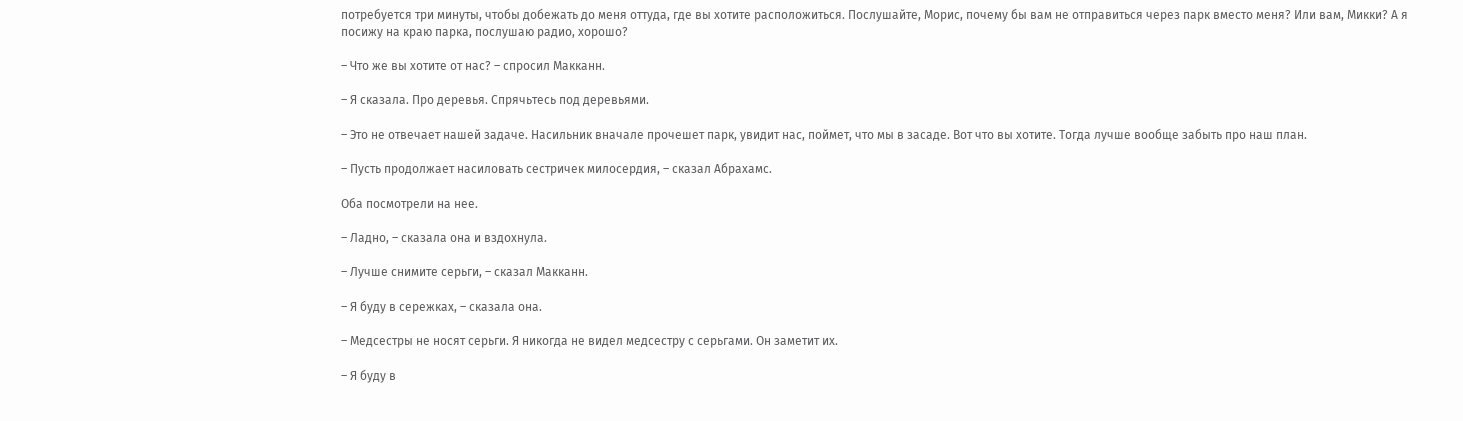потребуется три минуты, чтобы добежать до меня оттуда, где вы хотите расположиться. Послушайте, Морис, почему бы вам не отправиться через парк вместо меня? Или вам, Микки? А я посижу на краю парка, послушаю радио, хорошо?

– Что же вы хотите от нас? – спросил Макканн.

– Я сказала. Про деревья. Спрячьтесь под деревьями.

– Это не отвечает нашей задаче. Насильник вначале прочешет парк, увидит нас, поймет, что мы в засаде. Вот что вы хотите. Тогда лучше вообще забыть про наш план.

– Пусть продолжает насиловать сестричек милосердия, – сказал Абрахамс.

Оба посмотрели на нее.

– Ладно, – сказала она и вздохнула.

– Лучше снимите серьги, – сказал Макканн.

– Я буду в сережках, – сказала она.

– Медсестры не носят серьги. Я никогда не видел медсестру с серьгами. Он заметит их.

– Я буду в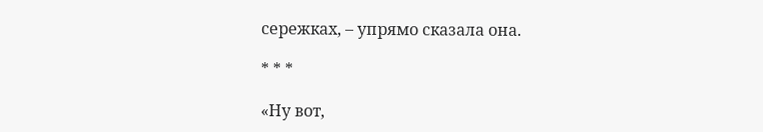сережках, – упрямо сказала она.

* * *

«Ну вот,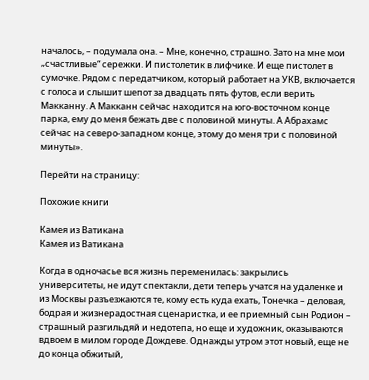началось, – подумала она. – Мне, конечно, страшно. Зато на мне мои „счастливые“ сережки. И пистолетик в лифчике. И еще пистолет в сумочке. Рядом с передатчиком, который работает на УКВ, включается с голоса и слышит шепот за двадцать пять футов, если верить Макканну. А Макканн сейчас находится на юго-восточном конце парка, ему до меня бежать две с половиной минуты. А Абрахамс сейчас на северо-западном конце, этому до меня три с половиной минуты».

Перейти на страницу:

Похожие книги

Камея из Ватикана
Камея из Ватикана

Когда в одночасье вся жизнь переменилась: закрылись университеты, не идут спектакли, дети теперь учатся на удаленке и из Москвы разъезжаются те, кому есть куда ехать, Тонечка – деловая, бодрая и жизнерадостная сценаристка, и ее приемный сын Родион – страшный разгильдяй и недотепа, но еще и художник, оказываются вдвоем в милом городе Дождеве. Однажды утром этот новый, еще не до конца обжитый,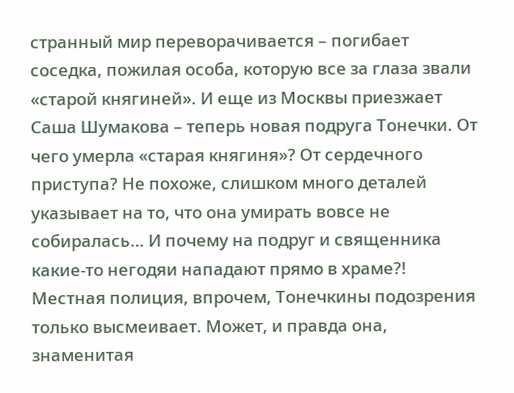странный мир переворачивается – погибает соседка, пожилая особа, которую все за глаза звали «старой княгиней». И еще из Москвы приезжает Саша Шумакова – теперь новая подруга Тонечки. От чего умерла «старая княгиня»? От сердечного приступа? Не похоже, слишком много деталей указывает на то, что она умирать вовсе не собиралась… И почему на подруг и священника какие-то негодяи нападают прямо в храме?! Местная полиция, впрочем, Тонечкины подозрения только высмеивает. Может, и правда она, знаменитая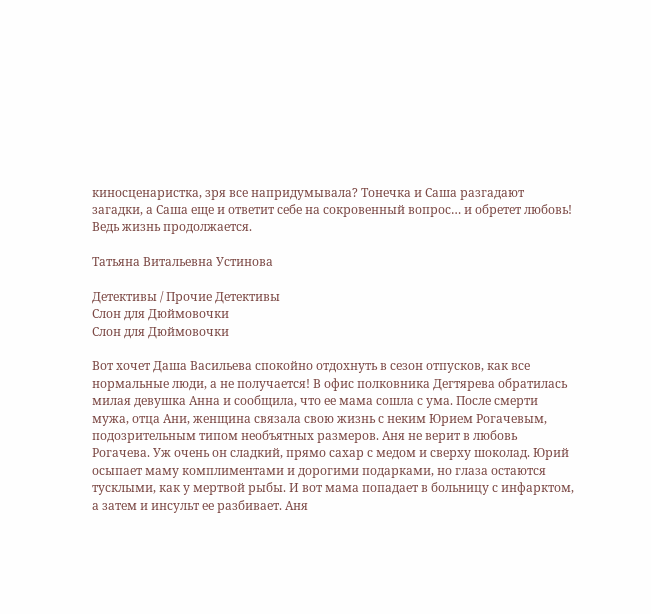киносценаристка, зря все напридумывала? Тонечка и Саша разгадают загадки, а Саша еще и ответит себе на сокровенный вопрос… и обретет любовь! Ведь жизнь продолжается.

Татьяна Витальевна Устинова

Детективы / Прочие Детективы
Слон для Дюймовочки
Слон для Дюймовочки

Вот хочет Даша Васильева спокойно отдохнуть в сезон отпусков, как все нормальные люди, а не получается! В офис полковника Дегтярева обратилась милая девушка Анна и сообщила, что ее мама сошла с ума. После смерти мужа, отца Ани, женщина связала свою жизнь с неким Юрием Рогачевым, подозрительным типом необъятных размеров. Аня не верит в любовь Рогачева. Уж очень он сладкий, прямо сахар с медом и сверху шоколад. Юрий осыпает маму комплиментами и дорогими подарками, но глаза остаются тусклыми, как у мертвой рыбы. И вот мама попадает в больницу с инфарктом, а затем и инсульт ее разбивает. Аня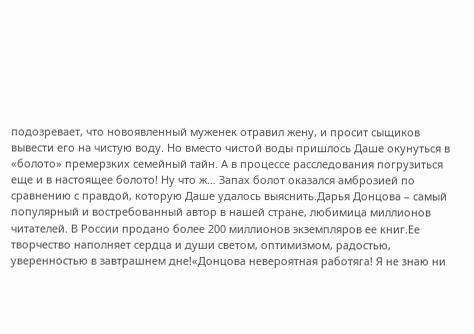подозревает, что новоявленный муженек отравил жену, и просит сыщиков вывести его на чистую воду. Но вместо чистой воды пришлось Даше окунуться в «болото» премерзких семейный тайн. А в процессе расследования погрузиться еще и в настоящее болото! Ну что ж… Запах болот оказался амброзией по сравнению с правдой, которую Даше удалось выяснить.Дарья Донцова – самый популярный и востребованный автор в нашей стране, любимица миллионов читателей. В России продано более 200 миллионов экземпляров ее книг.Ее творчество наполняет сердца и души светом, оптимизмом, радостью, уверенностью в завтрашнем дне!«Донцова невероятная работяга! Я не знаю ни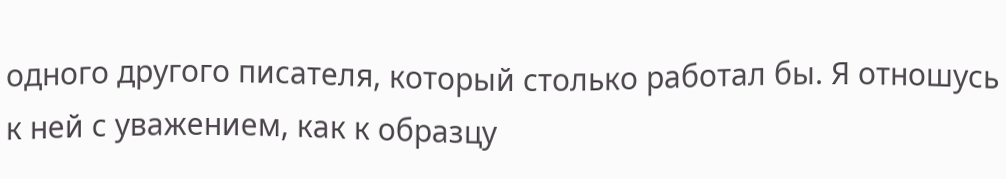одного другого писателя, который столько работал бы. Я отношусь к ней с уважением, как к образцу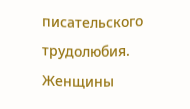писательского трудолюбия. Женщины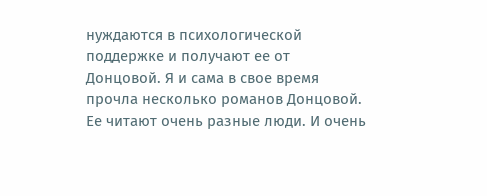нуждаются в психологической поддержке и получают ее от Донцовой. Я и сама в свое время прочла несколько романов Донцовой. Ее читают очень разные люди. И очень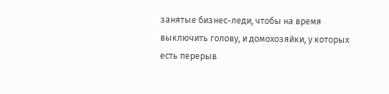занятые бизнес-леди, чтобы на время выключить голову, и домохозяйки, у которых есть перерыв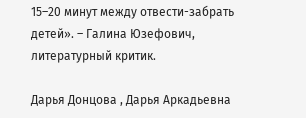15–20 минут между отвести-забрать детей». – Галина Юзефович, литературный критик.

Дарья Донцова , Дарья Аркадьевна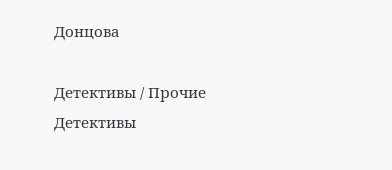Донцова

Детективы / Прочие Детективы